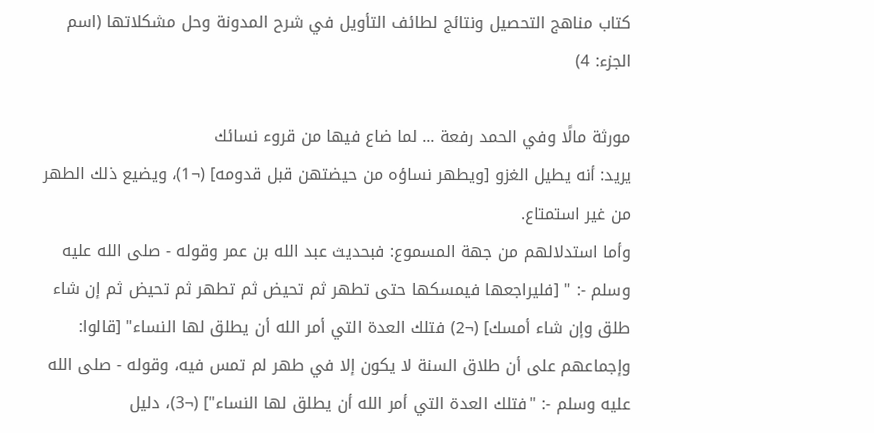كتاب مناهج التحصيل ونتائج لطائف التأويل في شرح المدونة وحل مشكلاتها (اسم الجزء: 4)

مورثة مالًا وفي الحمد رفعة ... لما ضاع فيها من قروء نسائك
يريد: أنه يطيل الغزو [ويطهر نساؤه من حيضتهن قبل قدومه] (¬1)، ويضيع ذلك الطهر من غير استمتاع.
وأما استدلالهم من جهة المسموع: فبحديث عبد الله بن عمر وقوله - صلى الله عليه وسلم -: " [فليراجعها فيمسكها حتى تطهر ثم تحيض ثم تطهر ثم تحيض ثم إن شاء طلق وإن شاء أمسك] (¬2) فتلك العدة التي أمر الله أن يطلق لها النساء" [قالوا: وإجماعهم على أن طلاق السنة لا يكون إلا في طهر لم تمس فيه، وقوله - صلى الله عليه وسلم -: "فتلك العدة التي أمر الله أن يطلق لها النساء"] (¬3)، دليل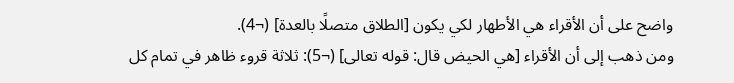واضح على أن الأقراء هي الأطهار لكي يكون [الطلاق متصلًا بالعدة] (¬4).
ومن ذهب إلى أن الأقراء [هي الحيض قال: قوله تعالى] (¬5): ثلاثة قروء ظاهر في تمام كل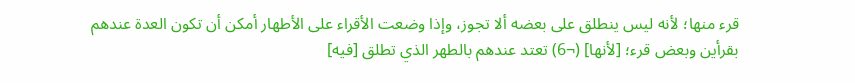قرء منها؛ لأنه ليس ينطلق على بعضه ألا تجوز، وإذا وضعت الأقراء على الأطهار أمكن أن تكون العدة عندهم بقرأين وبعض قرء؛ [لأنها] (¬6) تعتد عندهم بالطهر الذي تطلق [فيه]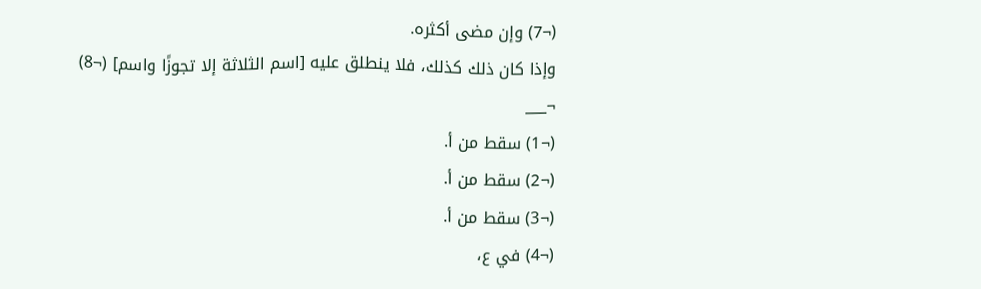(¬7) وإن مضى أكثره.
وإذا كان ذلك كذلك، فلا ينطلق عليه [اسم الثلاثة إلا تجوزًا واسم] (¬8)
¬___
(¬1) سقط من أ.
(¬2) سقط من أ.
(¬3) سقط من أ.
(¬4) في ع،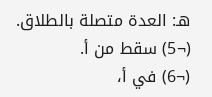هـ: العدة متصلة بالطلاق.
(¬5) سقط من أ.
(¬6) في أ،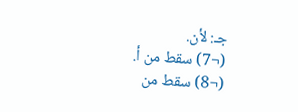جـ: لأن.
(¬7) سقط من أ.
(¬8) سقط من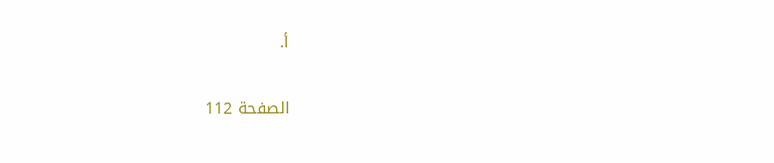أ.

الصفحة 112